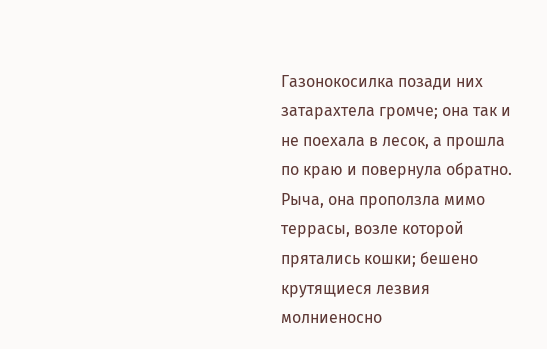Газонокосилка позади них затарахтела громче; она так и не поехала в лесок, а прошла по краю и повернула обратно. Рыча, она проползла мимо террасы, возле которой прятались кошки; бешено крутящиеся лезвия молниеносно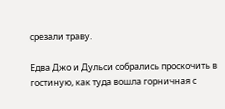срезали траву.

Едва Джо и Дульси собрались проскочить в гостиную, как туда вошла горничная с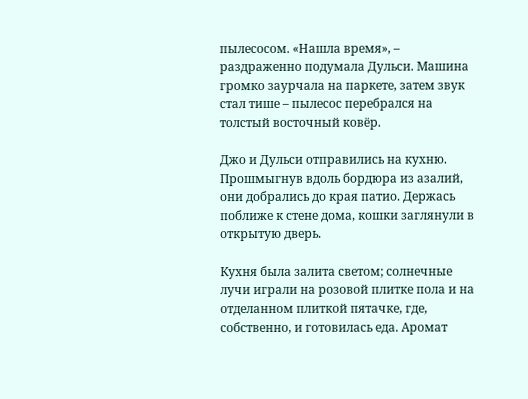пылесосом. «Нашла время», – раздраженно подумала Дульси. Машина громко заурчала на паркете, затем звук стал тише – пылесос перебрался на толстый восточный ковёр.

Джо и Дульси отправились на кухню. Прошмыгнув вдоль бордюра из азалий, они добрались до края патио. Держась поближе к стене дома, кошки заглянули в открытую дверь.

Кухня была залита светом; солнечные лучи играли на розовой плитке пола и на отделанном плиткой пятачке, где, собственно, и готовилась еда. Аромат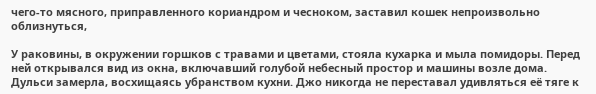чего-то мясного, приправленного кориандром и чесноком, заставил кошек непроизвольно облизнуться,

У раковины, в окружении горшков с травами и цветами, стояла кухарка и мыла помидоры. Перед ней открывался вид из окна, включавший голубой небесный простор и машины возле дома. Дульси замерла, восхищаясь убранством кухни. Джо никогда не переставал удивляться её тяге к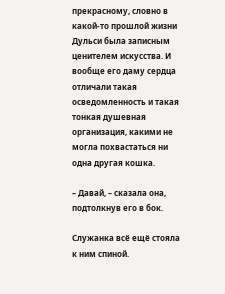прекрасному, словно в какой-то прошлой жизни Дульси была записным ценителем искусства. И вообще его даму сердца отличали такая осведомленность и такая тонкая душевная организация, какими не могла похвастаться ни одна другая кошка.

– Давай, – сказала она, подтолкнув его в бок.

Служанка всё ещё стояла к ним спиной.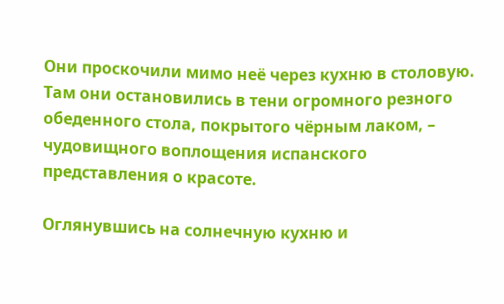Они проскочили мимо неё через кухню в столовую. Там они остановились в тени огромного резного обеденного стола, покрытого чёрным лаком, – чудовищного воплощения испанского представления о красоте.

Оглянувшись на солнечную кухню и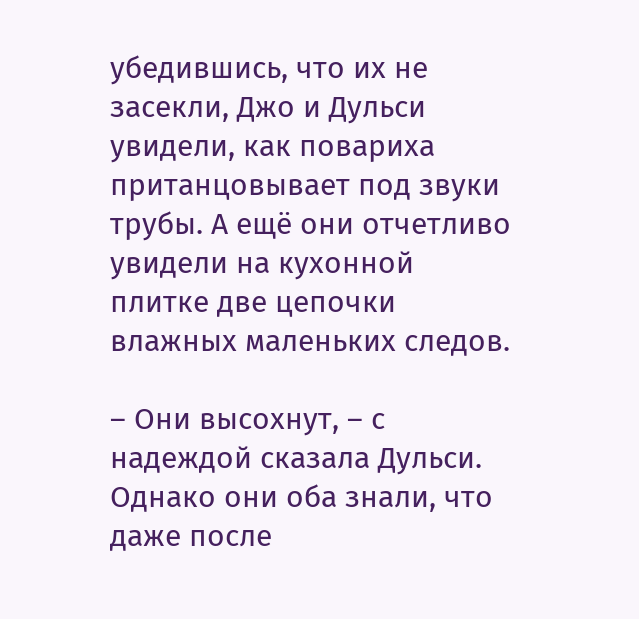убедившись, что их не засекли, Джо и Дульси увидели, как повариха пританцовывает под звуки трубы. А ещё они отчетливо увидели на кухонной плитке две цепочки влажных маленьких следов.

– Они высохнут, – с надеждой сказала Дульси. Однако они оба знали, что даже после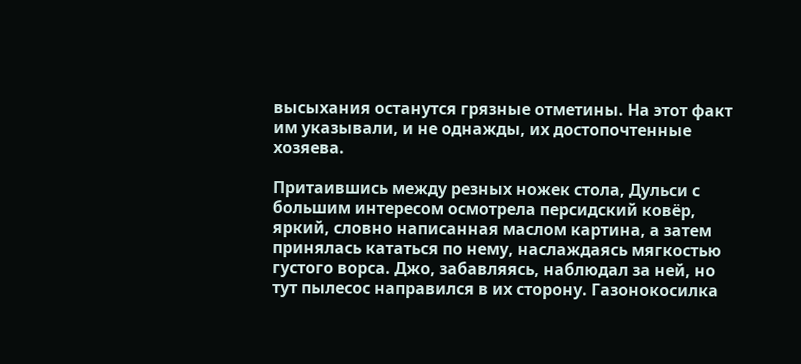высыхания останутся грязные отметины. На этот факт им указывали, и не однажды, их достопочтенные хозяева.

Притаившись между резных ножек стола, Дульси с большим интересом осмотрела персидский ковёр, яркий, словно написанная маслом картина, а затем принялась кататься по нему, наслаждаясь мягкостью густого ворса. Джо, забавляясь, наблюдал за ней, но тут пылесос направился в их сторону. Газонокосилка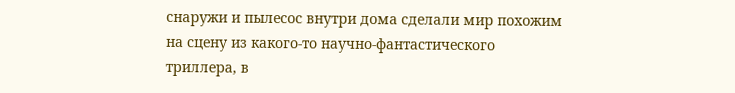снаружи и пылесос внутри дома сделали мир похожим на сцену из какого-то научно-фантастического триллера, в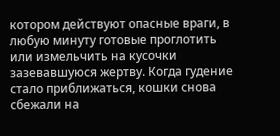котором действуют опасные враги, в любую минуту готовые проглотить или измельчить на кусочки зазевавшуюся жертву. Когда гудение стало приближаться, кошки снова сбежали на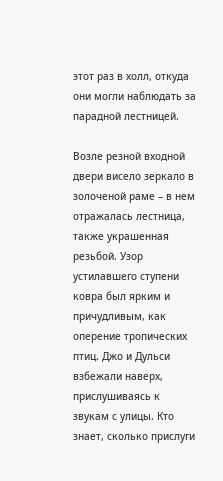этот раз в холл, откуда они могли наблюдать за парадной лестницей.

Возле резной входной двери висело зеркало в золоченой раме – в нем отражалась лестница, также украшенная резьбой. Узор устилавшего ступени ковра был ярким и причудливым, как оперение тропических птиц. Джо и Дульси взбежали наверх, прислушиваясь к звукам с улицы. Кто знает, сколько прислуги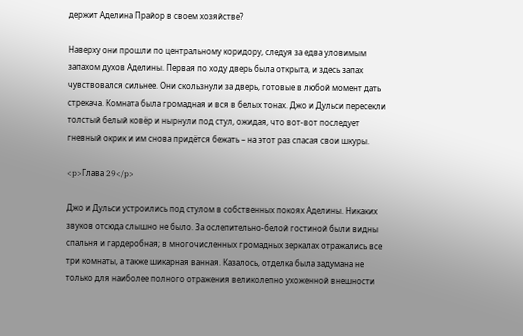держит Аделина Прайор в своем хозяйстве?

Наверху они прошли по центральному коридору, следуя за едва уловимым запахом духов Аделины. Первая по ходу дверь была открыта, и здесь запах чувствовался сильнее. Они скользнули за дверь, готовые в любой момент дать стрекача. Комната была громадная и вся в белых тонах. Джо и Дульси пересекли толстый белый ковёр и нырнули под стул, ожидая, что вот-вот последует гневный окрик и им снова придётся бежать – на этот раз спасая свои шкуры.

<p>Глава 29</p>

Джо и Дульси устроились под стулом в собственных покоях Аделины. Никаких звуков отсюда слышно не было. За ослепительно-белой гостиной были видны спальня и гардеробная; в многочисленных громадных зеркалах отражались все три комнаты, а также шикарная ванная. Казалось, отделка была задумана не только для наиболее полного отражения великолепно ухоженной внешности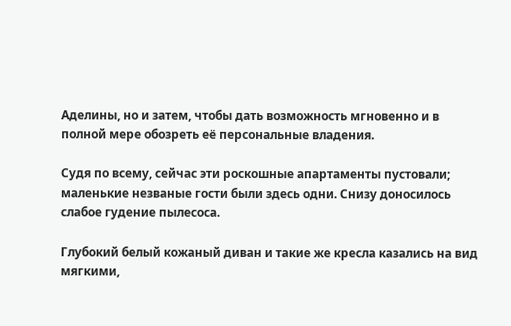Аделины, но и затем, чтобы дать возможность мгновенно и в полной мере обозреть её персональные владения.

Судя по всему, сейчас эти роскошные апартаменты пустовали; маленькие незваные гости были здесь одни. Снизу доносилось слабое гудение пылесоса.

Глубокий белый кожаный диван и такие же кресла казались на вид мягкими,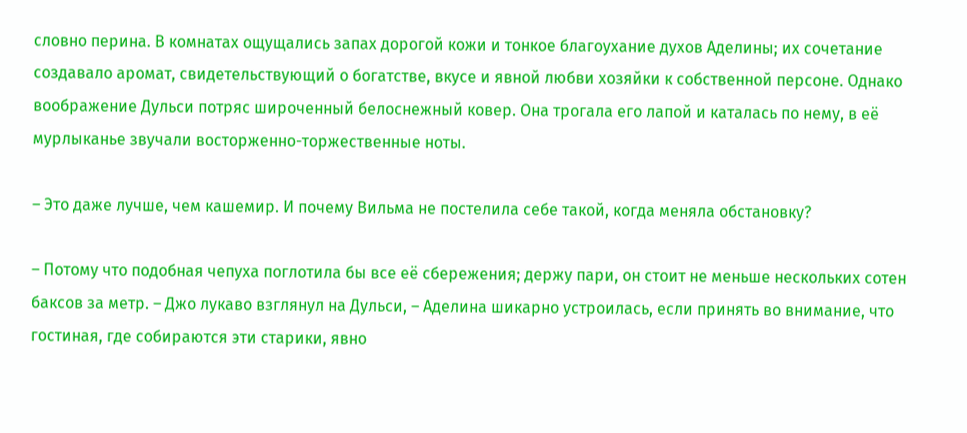словно перина. В комнатах ощущались запах дорогой кожи и тонкое благоухание духов Аделины; их сочетание создавало аромат, свидетельствующий о богатстве, вкусе и явной любви хозяйки к собственной персоне. Однако воображение Дульси потряс широченный белоснежный ковер. Она трогала его лапой и каталась по нему, в её мурлыканье звучали восторженно-торжественные ноты.

– Это даже лучше, чем кашемир. И почему Вильма не постелила себе такой, когда меняла обстановку?

– Потому что подобная чепуха поглотила бы все её сбережения; держу пари, он стоит не меньше нескольких сотен баксов за метр. – Джо лукаво взглянул на Дульси, – Аделина шикарно устроилась, если принять во внимание, что гостиная, где собираются эти старики, явно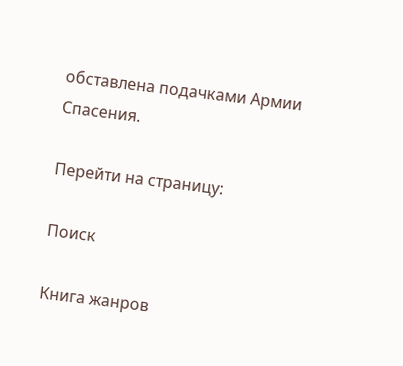обставлена подачками Армии Спасения.

Перейти на страницу:

Поиск

Книга жанров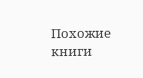Похожие книги